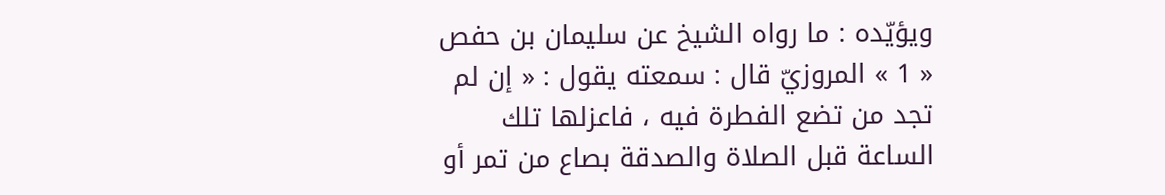ويؤيّده : ما رواه الشيخ عن سليمان بن حفص « 1 » المروزيّ قال : سمعته يقول : « إن لم تجد من تضع الفطرة فيه ، فاعزلها تلك الساعة قبل الصلاة والصدقة بصاع من تمر أو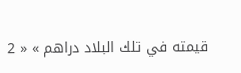قيمته في تلك البلاد دراهم » « 2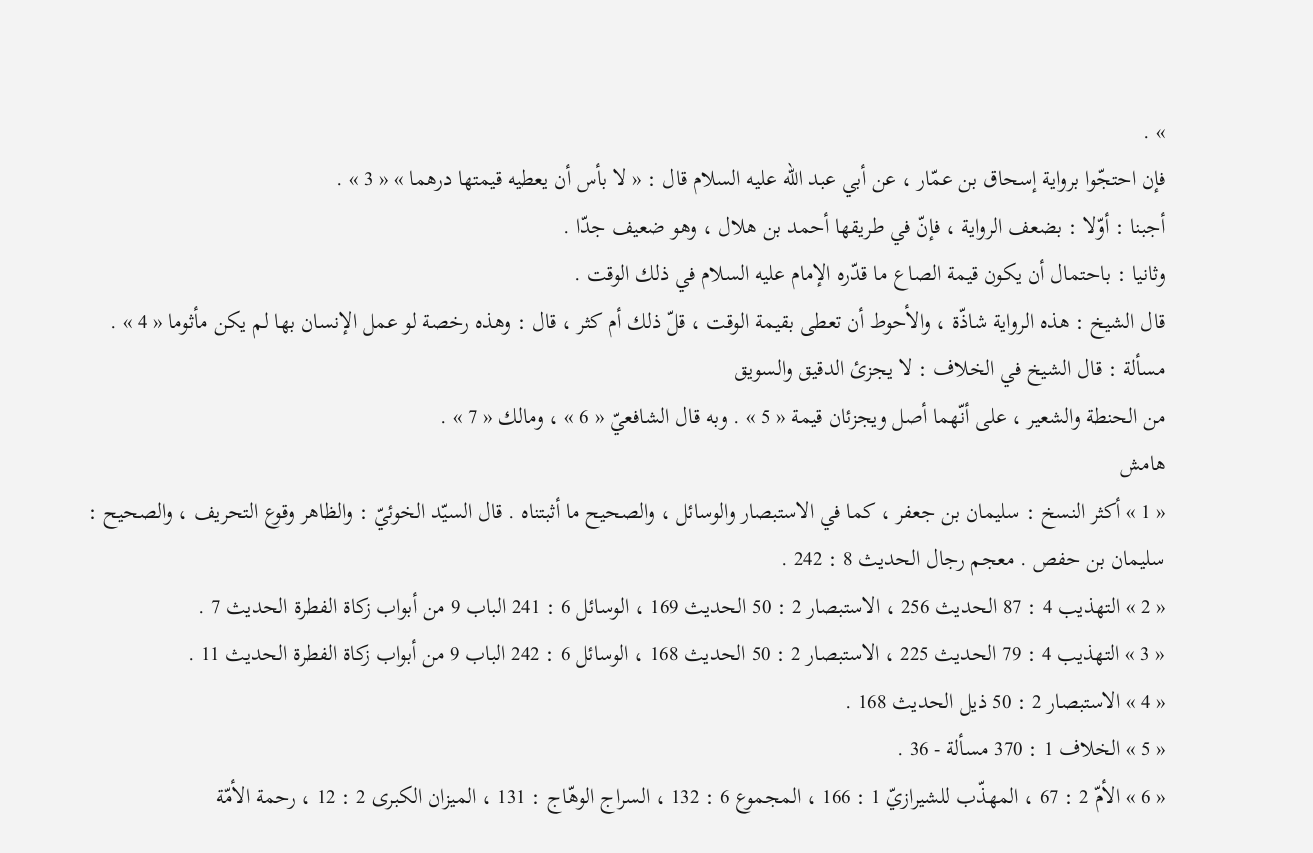» .
فإن احتجّوا برواية إسحاق بن عمّار ، عن أبي عبد الله عليه السلام قال : « لا بأس أن يعطيه قيمتها درهما » « 3 » .
أجبنا : أوّلا : بضعف الرواية ، فإنّ في طريقها أحمد بن هلال ، وهو ضعيف جدّا .
وثانيا : باحتمال أن يكون قيمة الصاع ما قدّره الإمام عليه السلام في ذلك الوقت .
قال الشيخ : هذه الرواية شاذّة ، والأحوط أن تعطى بقيمة الوقت ، قلّ ذلك أم كثر ، قال : وهذه رخصة لو عمل الإنسان بها لم يكن مأثوما « 4 » .
مسألة : قال الشيخ في الخلاف : لا يجزئ الدقيق والسويق
من الحنطة والشعير ، على أنّهما أصل ويجزئان قيمة « 5 » . وبه قال الشافعيّ « 6 » ، ومالك « 7 » .
هامش
« 1 » أكثر النسخ : سليمان بن جعفر ، كما في الاستبصار والوسائل ، والصحيح ما أثبتناه . قال السيّد الخوئيّ : والظاهر وقوع التحريف ، والصحيح : سليمان بن حفص . معجم رجال الحديث 8 : 242 .
« 2 » التهذيب 4 : 87 الحديث 256 ، الاستبصار 2 : 50 الحديث 169 ، الوسائل 6 : 241 الباب 9 من أبواب زكاة الفطرة الحديث 7 .
« 3 » التهذيب 4 : 79 الحديث 225 ، الاستبصار 2 : 50 الحديث 168 ، الوسائل 6 : 242 الباب 9 من أبواب زكاة الفطرة الحديث 11 .
« 4 » الاستبصار 2 : 50 ذيل الحديث 168 .
« 5 » الخلاف 1 : 370 مسألة - 36 .
« 6 » الأمّ 2 : 67 ، المهذّب للشيرازيّ 1 : 166 ، المجموع 6 : 132 ، السراج الوهّاج : 131 ، الميزان الكبرى 2 : 12 ، رحمة الأمّة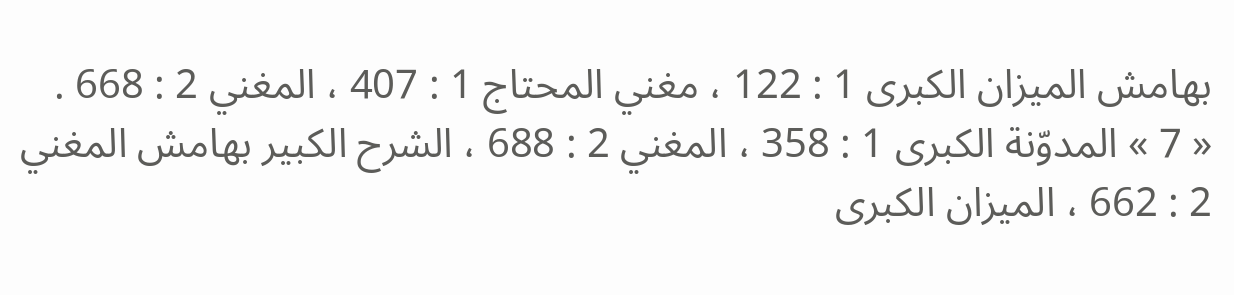بهامش الميزان الكبرى 1 : 122 ، مغني المحتاج 1 : 407 ، المغني 2 : 668 .
« 7 » المدوّنة الكبرى 1 : 358 ، المغني 2 : 688 ، الشرح الكبير بهامش المغني 2 : 662 ، الميزان الكبرى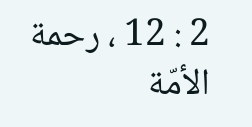2 : 12 ، رحمة الأمّة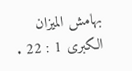بهامش الميزان الكبرى 1 : 22 .